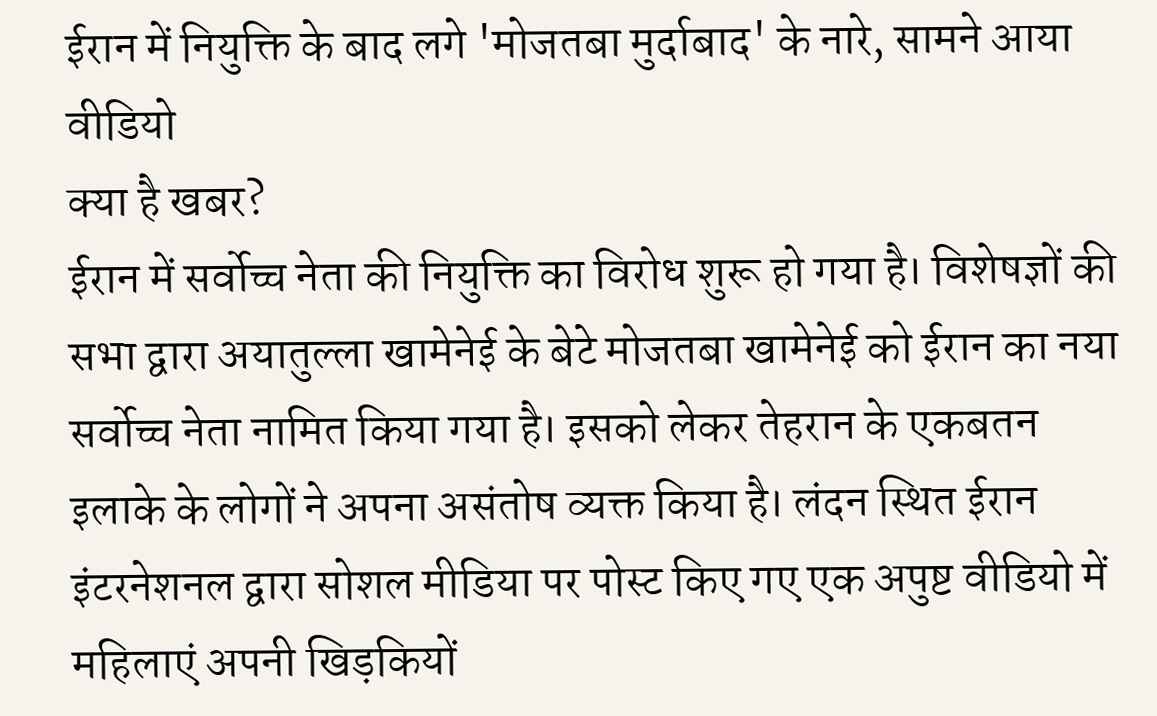ईरान में नियुक्ति के बाद लगे 'मोजतबा मुर्दाबाद' के नारे, सामने आया वीडियो
क्या है खबर?
ईरान में सर्वोच्च नेता की नियुक्ति का विरोध शुरू हो गया है। विशेषज्ञों की सभा द्वारा अयातुल्ला खामेनेई के बेटे मोजतबा खामेनेई को ईरान का नया सर्वोच्च नेता नामित किया गया है। इसको लेकर तेहरान के एकबतन इलाके के लोगों ने अपना असंतोष व्यक्त किया है। लंदन स्थित ईरान इंटरनेशनल द्वारा सोशल मीडिया पर पोस्ट किए गए एक अपुष्ट वीडियो में महिलाएं अपनी खिड़कियों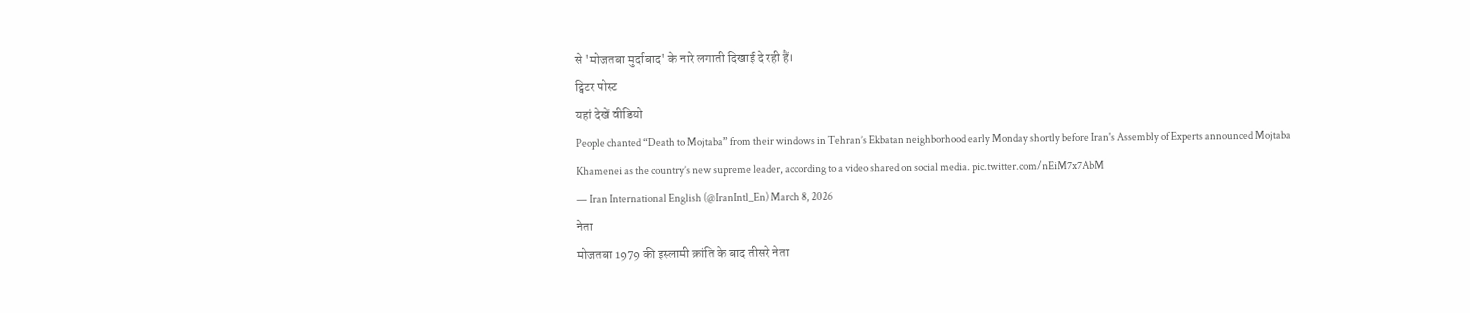से 'मोजतबा मुर्दाबाद' के नारे लगाती दिखाई दे रही हैं।
ट्विटर पोस्ट
यहां देखें वीडियो
People chanted “Death to Mojtaba” from their windows in Tehran’s Ekbatan neighborhood early Monday shortly before Iran's Assembly of Experts announced Mojtaba Khamenei as the country’s new supreme leader, according to a video shared on social media. pic.twitter.com/nEiM7x7AbM
— Iran International English (@IranIntl_En) March 8, 2026
नेता
मोजतबा 1979 की इस्लामी क्रांति के बाद तीसरे नेता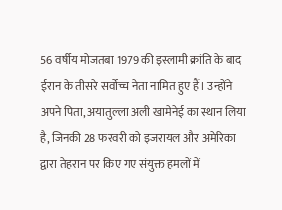56 वर्षीय मोजतबा 1979 की इस्लामी क्रांति के बाद ईरान के तीसरे सर्वोच्च नेता नामित हुए हैं। उन्होंने अपने पिता, अयातुल्ला अली खामेनेई का स्थान लिया है, जिनकी 28 फरवरी को इजरायल और अमेरिका द्वारा तेहरान पर किए गए संयुक्त हमलों में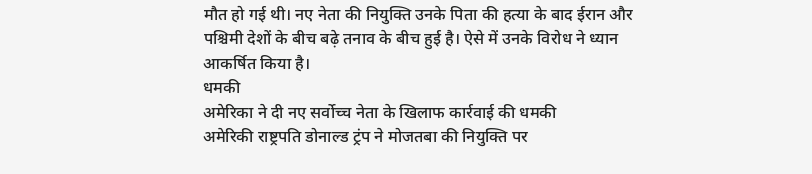मौत हो गई थी। नए नेता की नियुक्ति उनके पिता की हत्या के बाद ईरान और पश्चिमी देशों के बीच बढ़े तनाव के बीच हुई है। ऐसे में उनके विरोध ने ध्यान आकर्षित किया है।
धमकी
अमेरिका ने दी नए सर्वोच्च नेता के खिलाफ कार्रवाई की धमकी
अमेरिकी राष्ट्रपति डोनाल्ड ट्रंप ने मोजतबा की नियुक्ति पर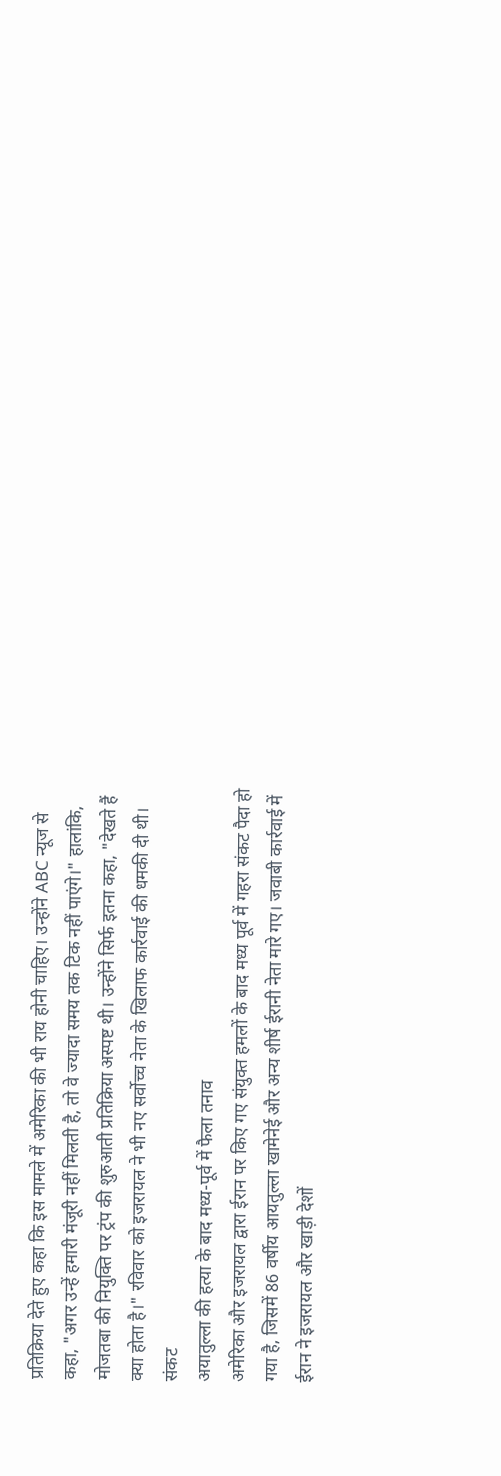प्रतिक्रिया देते हुए कहा कि इस मामले में अमेरिका की भी राय होनी चाहिए। उन्होंने ABC न्यूज से कहा, "अगर उन्हें हमारी मंजूरी नहीं मिलती है, तो वे ज्यादा समय तक टिक नहीं पाएंगे।" हालांकि, मोजतबा की नियुक्ति पर ट्रंप की शुरुआती प्रतिक्रिया अस्पष्ट थी। उन्होंने सिर्फ इतना कहा, "देखते हैं क्या होता है।" रविवार को इजरायल ने भी नए सर्वोच्च नेता के खिलाफ कार्रवाई की धमकी दी थी।
संकट
अयातुल्ला की हत्या के बाद मध्य-पूर्व में फैला तनाव
अमेरिका और इजरायल द्वारा ईरान पर किए गए संयुक्त हमलों के बाद मध्य पूर्व में गहरा संकट पैदा हो गया है, जिसमें 86 वर्षीय आयतुल्ला खामेनेई और अन्य शीर्ष ईरानी नेता मारे गए। जवाबी कार्रवाई में ईरान ने इजरायल और खाड़ी देशों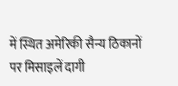में स्थित अमेरिकी सैन्य ठिकानों पर मिसाइलें दागी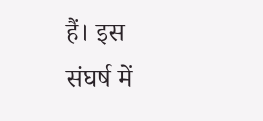हैं। इस संघर्ष में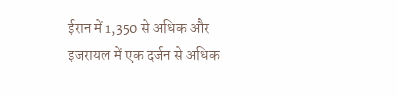ईरान में 1,350 से अधिक और इजरायल में एक दर्जन से अधिक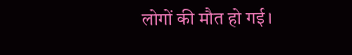लोगों की मौत हो गई।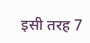इसी तरह 7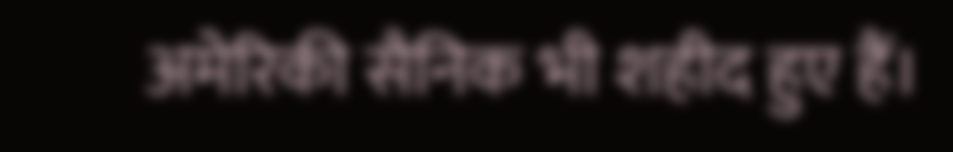अमेरिकी सैनिक भी शहीद हुए हैं।